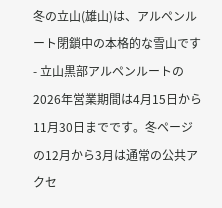冬の立山(雄山)は、アルペンルート閉鎖中の本格的な雪山です
- 立山黒部アルペンルートの2026年営業期間は4月15日から11月30日までです。冬ページの12月から3月は通常の公共アクセ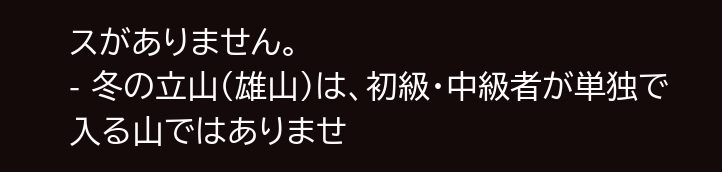スがありません。
- 冬の立山(雄山)は、初級・中級者が単独で入る山ではありませ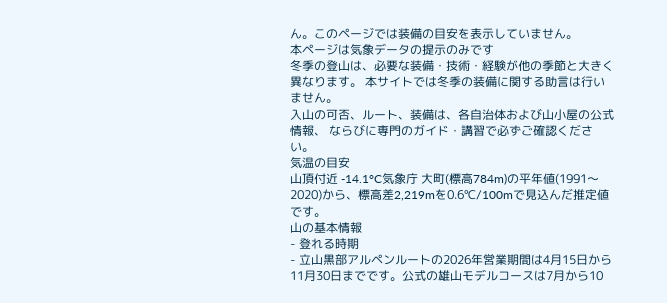ん。このページでは装備の目安を表示していません。
本ページは気象データの提示のみです
冬季の登山は、必要な装備・技術・経験が他の季節と大きく異なります。 本サイトでは冬季の装備に関する助言は行いません。
入山の可否、ルート、装備は、各自治体および山小屋の公式情報、 ならびに専門のガイド・講習で必ずご確認ください。
気温の目安
山頂付近 -14.1°C気象庁 大町(標高784m)の平年値(1991〜2020)から、標高差2,219mを0.6℃/100mで見込んだ推定値です。
山の基本情報
- 登れる時期
- 立山黒部アルペンルートの2026年営業期間は4月15日から11月30日までです。公式の雄山モデルコースは7月から10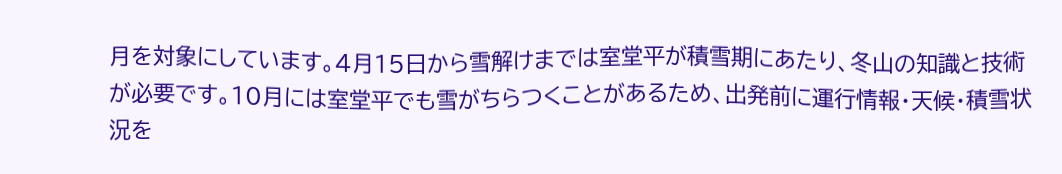月を対象にしています。4月15日から雪解けまでは室堂平が積雪期にあたり、冬山の知識と技術が必要です。10月には室堂平でも雪がちらつくことがあるため、出発前に運行情報・天候・積雪状況を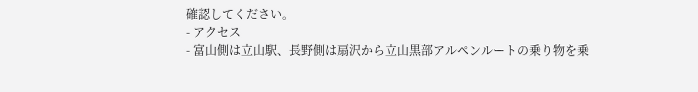確認してください。
- アクセス
- 富山側は立山駅、長野側は扇沢から立山黒部アルペンルートの乗り物を乗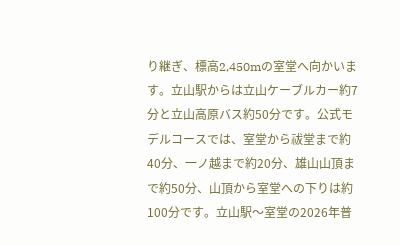り継ぎ、標高2,450mの室堂へ向かいます。立山駅からは立山ケーブルカー約7分と立山高原バス約50分です。公式モデルコースでは、室堂から祓堂まで約40分、一ノ越まで約20分、雄山山頂まで約50分、山頂から室堂への下りは約100分です。立山駅〜室堂の2026年普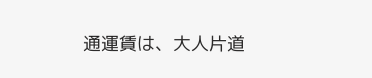通運賃は、大人片道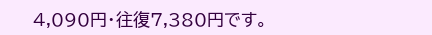4,090円・往復7,380円です。